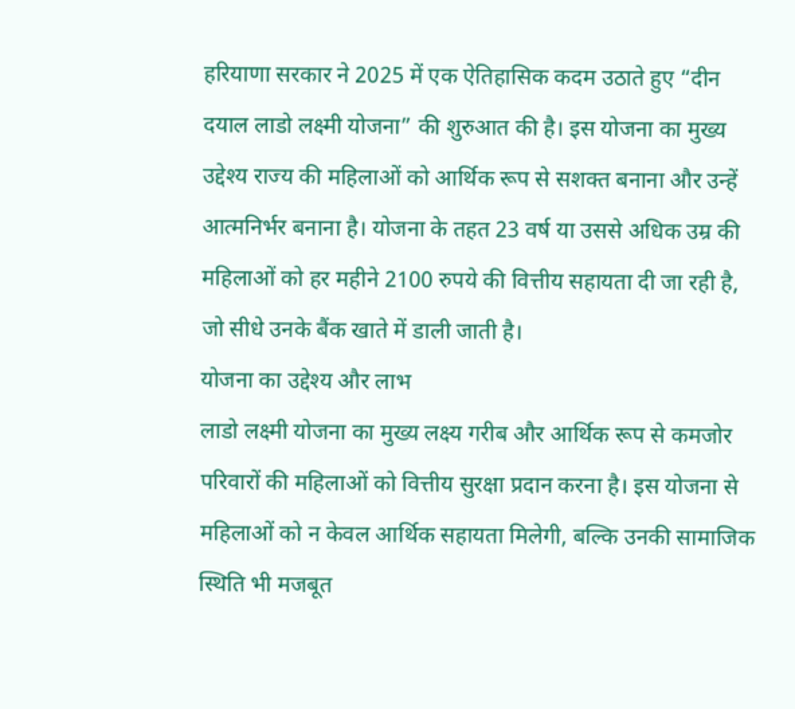हरियाणा सरकार ने 2025 में एक ऐतिहासिक कदम उठाते हुए “दीन दयाल लाडो लक्ष्मी योजना” की शुरुआत की है। इस योजना का मुख्य उद्देश्य राज्य की महिलाओं को आर्थिक रूप से सशक्त बनाना और उन्हें आत्मनिर्भर बनाना है। योजना के तहत 23 वर्ष या उससे अधिक उम्र की महिलाओं को हर महीने 2100 रुपये की वित्तीय सहायता दी जा रही है, जो सीधे उनके बैंक खाते में डाली जाती है।
योजना का उद्देश्य और लाभ
लाडो लक्ष्मी योजना का मुख्य लक्ष्य गरीब और आर्थिक रूप से कमजोर परिवारों की महिलाओं को वित्तीय सुरक्षा प्रदान करना है। इस योजना से महिलाओं को न केवल आर्थिक सहायता मिलेगी, बल्कि उनकी सामाजिक स्थिति भी मजबूत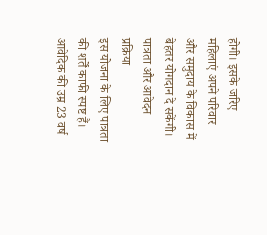होगी। इसके जरिए महिलाएं अपने परिवार और समुदाय के विकास में बेहतर योगदान दे सकेंगी।
पात्रता और आवेदन प्रक्रिया
इस योजना के लिए पात्रता की शर्तें काफी स्पष्ट हैं। आवेदिक की उम्र 23 वर्ष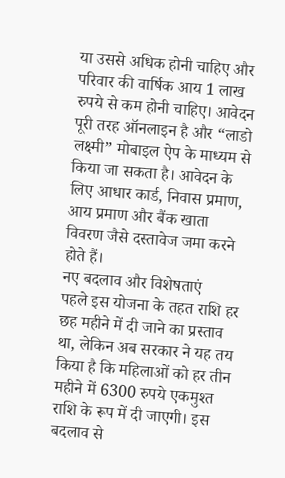या उससे अधिक होनी चाहिए और परिवार की वार्षिक आय 1 लाख रुपये से कम होनी चाहिए। आवेदन पूरी तरह ऑनलाइन है और “लाडो लक्ष्मी” मोबाइल ऐप के माध्यम से किया जा सकता है। आवेदन के लिए आधार कार्ड, निवास प्रमाण, आय प्रमाण और बैंक खाता विवरण जैसे दस्तावेज जमा करने होते हैं।
नए बदलाव और विशेषताएं
पहले इस योजना के तहत राशि हर छह महीने में दी जाने का प्रस्ताव था, लेकिन अब सरकार ने यह तय किया है कि महिलाओं को हर तीन महीने में 6300 रुपये एकमुश्त राशि के रूप में दी जाएगी। इस बदलाव से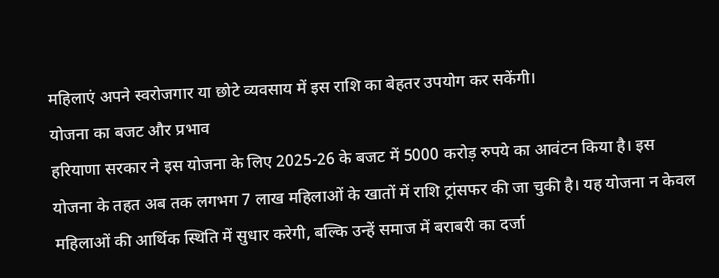महिलाएं अपने स्वरोजगार या छोटे व्यवसाय में इस राशि का बेहतर उपयोग कर सकेंगी।
योजना का बजट और प्रभाव
हरियाणा सरकार ने इस योजना के लिए 2025-26 के बजट में 5000 करोड़ रुपये का आवंटन किया है। इस योजना के तहत अब तक लगभग 7 लाख महिलाओं के खातों में राशि ट्रांसफर की जा चुकी है। यह योजना न केवल महिलाओं की आर्थिक स्थिति में सुधार करेगी, बल्कि उन्हें समाज में बराबरी का दर्जा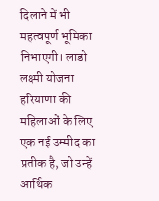दिलाने में भी महत्वपूर्ण भूमिका निभाएगी। लाडो लक्ष्मी योजना हरियाणा की महिलाओं के लिए एक नई उम्मीद का प्रतीक है, जो उन्हें आर्थिक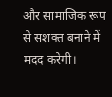और सामाजिक रूप से सशक्त बनाने में मदद करेगी।